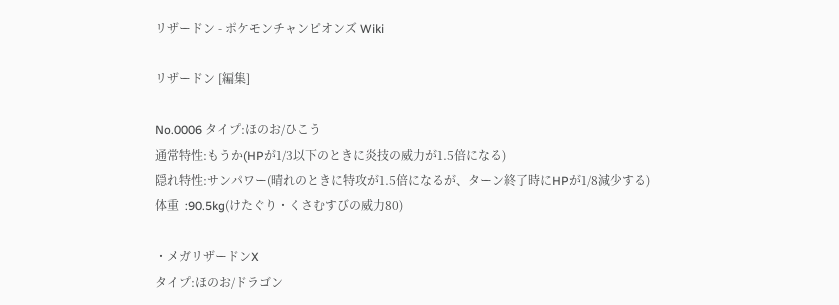リザードン - ポケモンチャンピオンズ Wiki

リザードン [編集]

No.0006 タイプ:ほのお/ひこう
通常特性:もうか(HPが1/3以下のときに炎技の威力が1.5倍になる)
隠れ特性:サンパワー(晴れのときに特攻が1.5倍になるが、ターン終了時にHPが1/8減少する)
体重  :90.5kg(けたぐり・くさむすびの威力80)

・メガリザードンX
タイプ:ほのお/ドラゴン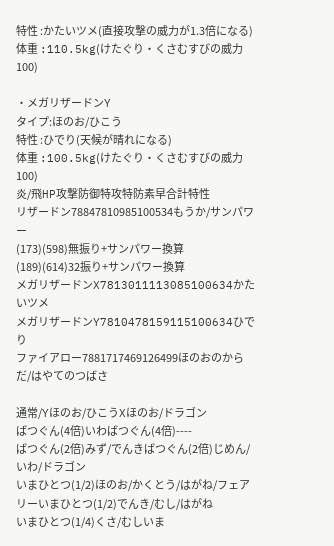特性 :かたいツメ(直接攻撃の威力が1.3倍になる)
体重 :110.5kg(けたぐり・くさむすびの威力100)

・メガリザードンY
タイプ:ほのお/ひこう
特性 :ひでり(天候が晴れになる)
体重 :100.5kg(けたぐり・くさむすびの威力100)
炎/飛HP攻撃防御特攻特防素早合計特性
リザードン78847810985100534もうか/サンパワー
(173)(598)無振り+サンパワー換算
(189)(614)32振り+サンパワー換算
メガリザードンX7813011113085100634かたいツメ
メガリザードンY7810478159115100634ひでり
ファイアロー7881717469126499ほのおのからだ/はやてのつばさ

通常/Yほのお/ひこうXほのお/ドラゴン
ばつぐん(4倍)いわばつぐん(4倍)----
ばつぐん(2倍)みず/でんきばつぐん(2倍)じめん/いわ/ドラゴン
いまひとつ(1/2)ほのお/かくとう/はがね/フェアリーいまひとつ(1/2)でんき/むし/はがね
いまひとつ(1/4)くさ/むしいま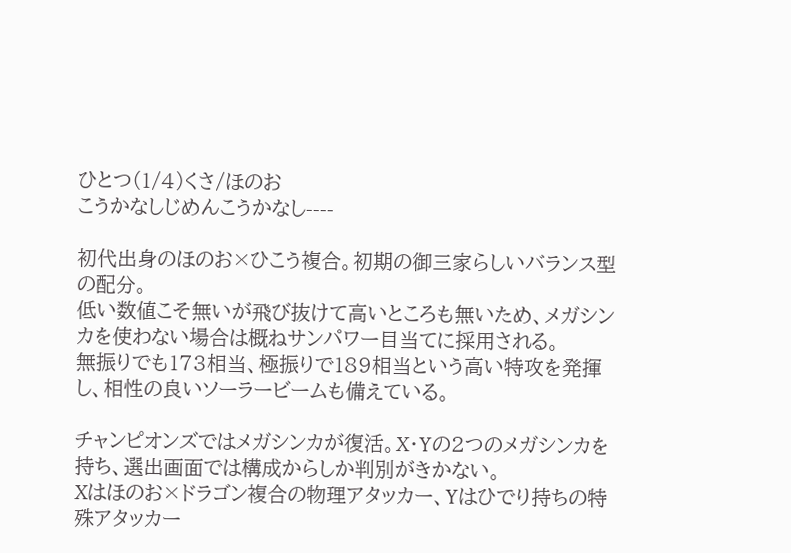ひとつ(1/4)くさ/ほのお
こうかなしじめんこうかなし----

初代出身のほのお×ひこう複合。初期の御三家らしいバランス型の配分。
低い数値こそ無いが飛び抜けて高いところも無いため、メガシンカを使わない場合は概ねサンパワー目当てに採用される。
無振りでも173相当、極振りで189相当という高い特攻を発揮し、相性の良いソーラービームも備えている。

チャンピオンズではメガシンカが復活。X・Yの2つのメガシンカを持ち、選出画面では構成からしか判別がきかない。
Xはほのお×ドラゴン複合の物理アタッカー、Yはひでり持ちの特殊アタッカー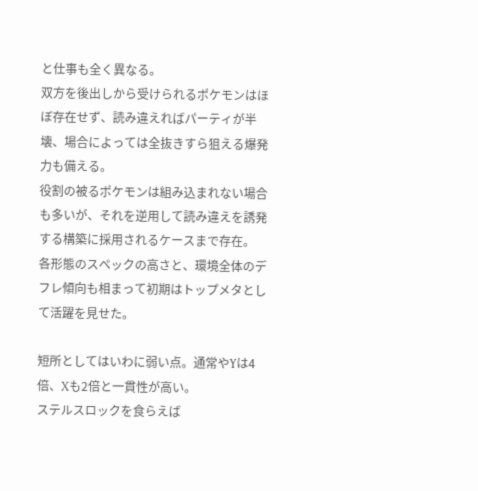と仕事も全く異なる。
双方を後出しから受けられるポケモンはほぼ存在せず、読み違えればパーティが半壊、場合によっては全抜きすら狙える爆発力も備える。
役割の被るポケモンは組み込まれない場合も多いが、それを逆用して読み違えを誘発する構築に採用されるケースまで存在。
各形態のスペックの高さと、環境全体のデフレ傾向も相まって初期はトップメタとして活躍を見せた。

短所としてはいわに弱い点。通常やYは4倍、Xも2倍と一貫性が高い。
ステルスロックを食らえば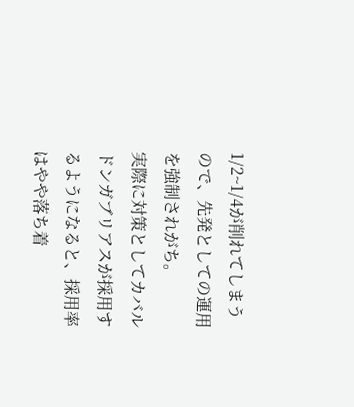1/2~1/4が削れてしまうので、先発としての運用を強制されがち。
実際に対策としてカバルドンガブリアスが採用するようになると、採用率はやや落ち着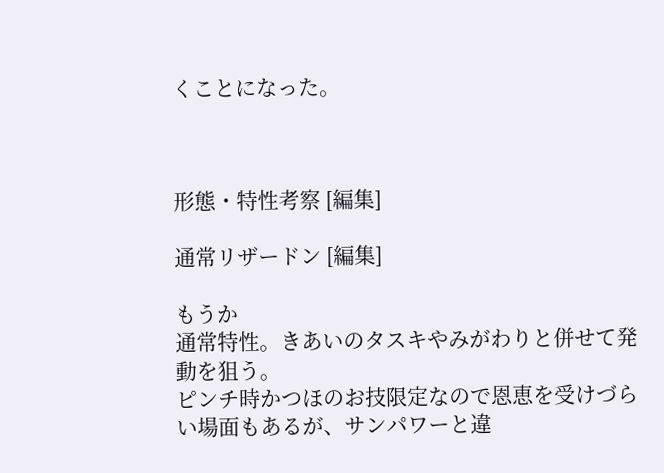くことになった。



形態・特性考察 [編集]

通常リザードン [編集]

もうか
通常特性。きあいのタスキやみがわりと併せて発動を狙う。
ピンチ時かつほのお技限定なので恩恵を受けづらい場面もあるが、サンパワーと違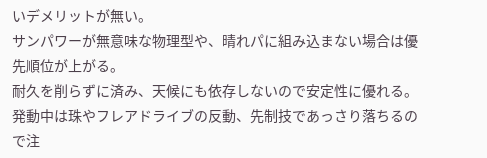いデメリットが無い。
サンパワーが無意味な物理型や、晴れパに組み込まない場合は優先順位が上がる。
耐久を削らずに済み、天候にも依存しないので安定性に優れる。
発動中は珠やフレアドライブの反動、先制技であっさり落ちるので注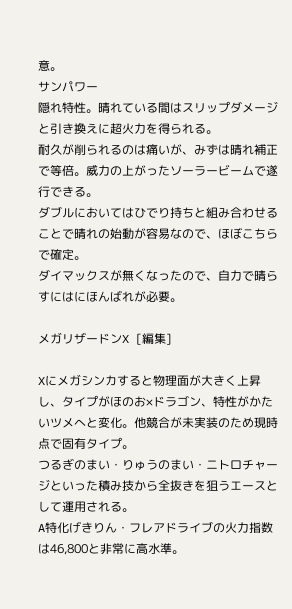意。
サンパワー
隠れ特性。晴れている間はスリップダメージと引き換えに超火力を得られる。
耐久が削られるのは痛いが、みずは晴れ補正で等倍。威力の上がったソーラービームで遂行できる。
ダブルにおいてはひでり持ちと組み合わせることで晴れの始動が容易なので、ほぼこちらで確定。
ダイマックスが無くなったので、自力で晴らすにはにほんばれが必要。

メガリザードンX [編集]

Xにメガシンカすると物理面が大きく上昇し、タイプがほのお×ドラゴン、特性がかたいツメへと変化。他競合が未実装のため現時点で固有タイプ。
つるぎのまい・りゅうのまい・ニトロチャージといった積み技から全抜きを狙うエースとして運用される。
A特化げきりん・フレアドライブの火力指数は46,800と非常に高水準。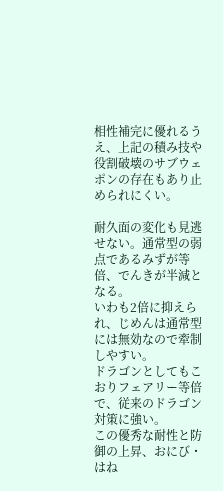相性補完に優れるうえ、上記の積み技や役割破壊のサブウェポンの存在もあり止められにくい。

耐久面の変化も見逃せない。通常型の弱点であるみずが等倍、でんきが半減となる。
いわも2倍に抑えられ、じめんは通常型には無効なので牽制しやすい。
ドラゴンとしてもこおりフェアリー等倍で、従来のドラゴン対策に強い。
この優秀な耐性と防御の上昇、おにび・はね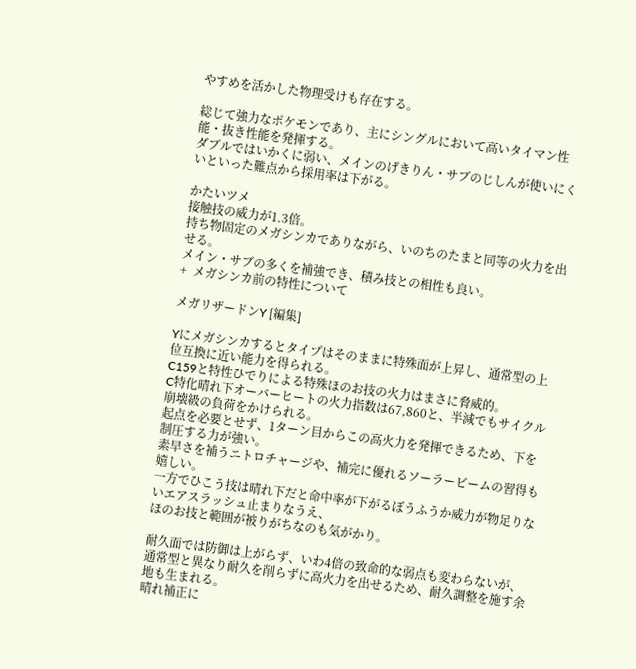やすめを活かした物理受けも存在する。

総じて強力なポケモンであり、主にシングルにおいて高いタイマン性能・抜き性能を発揮する。
ダブルではいかくに弱い、メインのげきりん・サブのじしんが使いにくいといった難点から採用率は下がる。

かたいツメ
接触技の威力が1.3倍。
持ち物固定のメガシンカでありながら、いのちのたまと同等の火力を出せる。
メイン・サブの多くを補強でき、積み技との相性も良い。
+  メガシンカ前の特性について

メガリザードンY [編集]

Yにメガシンカするとタイプはそのままに特殊面が上昇し、通常型の上位互換に近い能力を得られる。
C159と特性ひでりによる特殊ほのお技の火力はまさに脅威的。
C特化晴れ下オーバーヒートの火力指数は67,860と、半減でもサイクル崩壊級の負荷をかけられる。
起点を必要とせず、1ターン目からこの高火力を発揮できるため、下を制圧する力が強い。
素早さを補うニトロチャージや、補完に優れるソーラービームの習得も嬉しい。
一方でひこう技は晴れ下だと命中率が下がるぼうふうか威力が物足りないエアスラッシュ止まりなうえ、
ほのお技と範囲が被りがちなのも気がかり。

耐久面では防御は上がらず、いわ4倍の致命的な弱点も変わらないが、
通常型と異なり耐久を削らずに高火力を出せるため、耐久調整を施す余地も生まれる。
晴れ補正に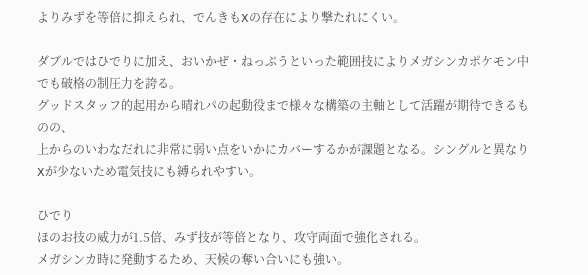よりみずを等倍に抑えられ、でんきもXの存在により撃たれにくい。

ダブルではひでりに加え、おいかぜ・ねっぷうといった範囲技によりメガシンカポケモン中でも破格の制圧力を誇る。
グッドスタッフ的起用から晴れパの起動役まで様々な構築の主軸として活躍が期待できるものの、
上からのいわなだれに非常に弱い点をいかにカバーするかが課題となる。シングルと異なりXが少ないため電気技にも縛られやすい。

ひでり
ほのお技の威力が1.5倍、みず技が等倍となり、攻守両面で強化される。
メガシンカ時に発動するため、天候の奪い合いにも強い。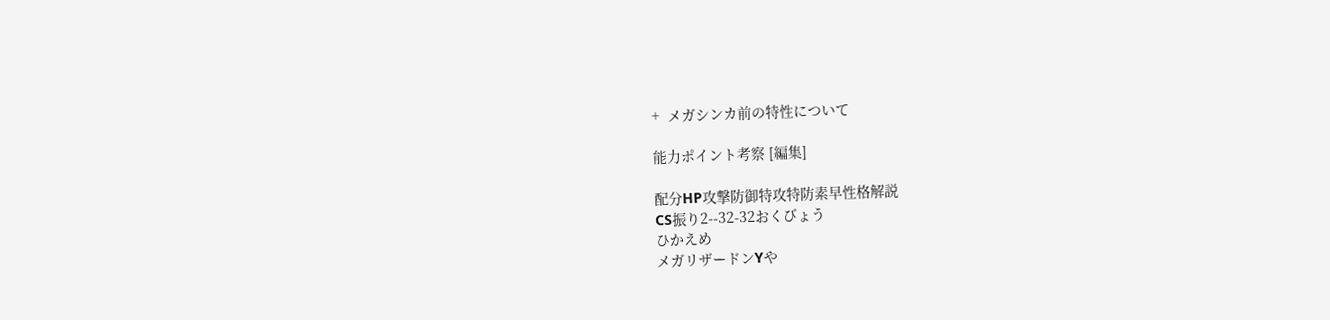+  メガシンカ前の特性について

能力ポイント考察 [編集]

配分HP攻撃防御特攻特防素早性格解説
CS振り2--32-32おくびょう
ひかえめ
メガリザードンYや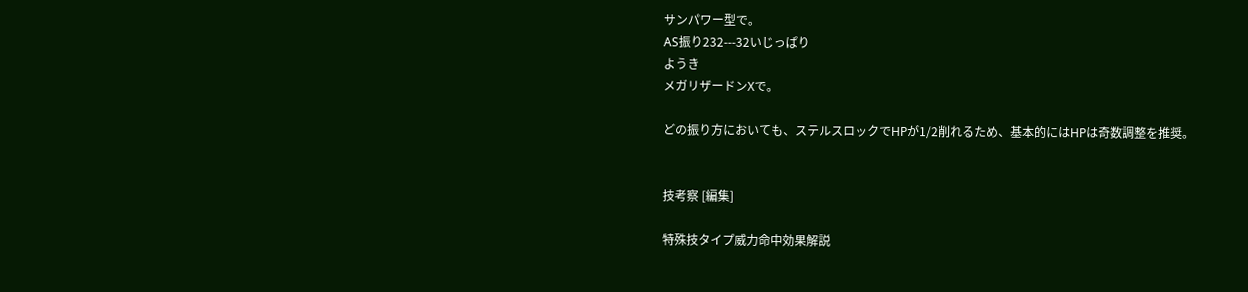サンパワー型で。
AS振り232---32いじっぱり
ようき
メガリザードンXで。

どの振り方においても、ステルスロックでHPが1/2削れるため、基本的にはHPは奇数調整を推奨。


技考察 [編集]

特殊技タイプ威力命中効果解説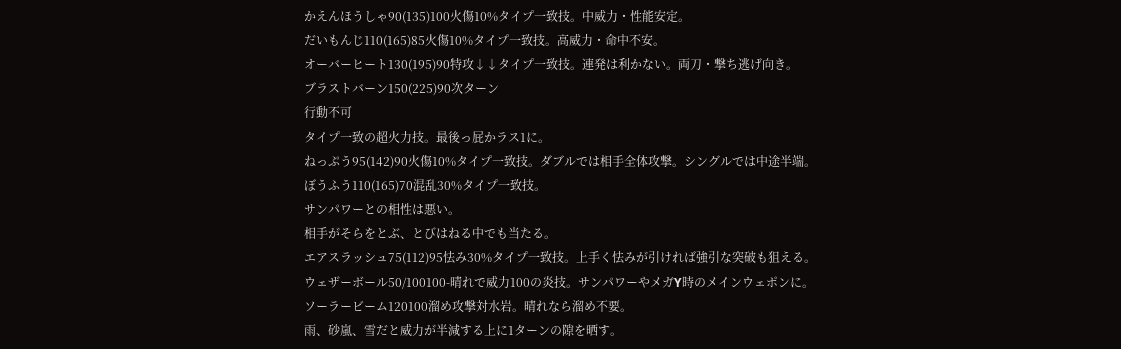かえんほうしゃ90(135)100火傷10%タイプ一致技。中威力・性能安定。
だいもんじ110(165)85火傷10%タイプ一致技。高威力・命中不安。
オーバーヒート130(195)90特攻↓↓タイプ一致技。連発は利かない。両刀・撃ち逃げ向き。
ブラストバーン150(225)90次ターン
行動不可
タイプ一致の超火力技。最後っ屁かラス1に。
ねっぷう95(142)90火傷10%タイプ一致技。ダブルでは相手全体攻撃。シングルでは中途半端。
ぼうふう110(165)70混乱30%タイプ一致技。
サンパワーとの相性は悪い。
相手がそらをとぶ、とびはねる中でも当たる。
エアスラッシュ75(112)95怯み30%タイプ一致技。上手く怯みが引ければ強引な突破も狙える。
ウェザーボール50/100100-晴れで威力100の炎技。サンパワーやメガY時のメインウェポンに。
ソーラービーム120100溜め攻撃対水岩。晴れなら溜め不要。
雨、砂嵐、雪だと威力が半減する上に1ターンの隙を晒す。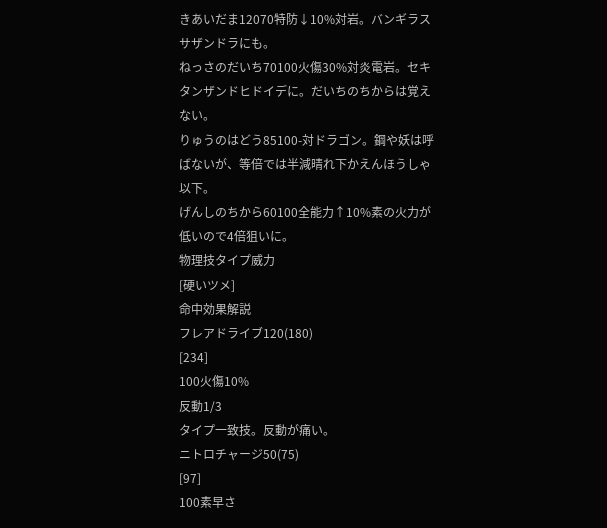きあいだま12070特防↓10%対岩。バンギラスサザンドラにも。
ねっさのだいち70100火傷30%対炎電岩。セキタンザンドヒドイデに。だいちのちからは覚えない。
りゅうのはどう85100-対ドラゴン。鋼や妖は呼ばないが、等倍では半減晴れ下かえんほうしゃ以下。
げんしのちから60100全能力↑10%素の火力が低いので4倍狙いに。
物理技タイプ威力
[硬いツメ]
命中効果解説
フレアドライブ120(180)
[234]
100火傷10%
反動1/3
タイプ一致技。反動が痛い。
ニトロチャージ50(75)
[97]
100素早さ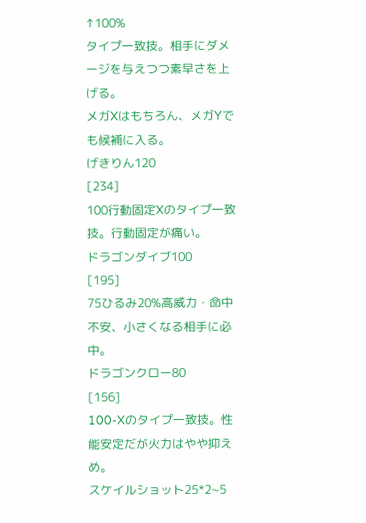↑100%
タイプ一致技。相手にダメージを与えつつ素早さを上げる。
メガXはもちろん、メガYでも候補に入る。
げきりん120
[234]
100行動固定Xのタイプ一致技。行動固定が痛い。
ドラゴンダイブ100
[195]
75ひるみ20%高威力・命中不安、小さくなる相手に必中。
ドラゴンクロー80
[156]
100-Xのタイプ一致技。性能安定だが火力はやや抑えめ。
スケイルショット25*2~5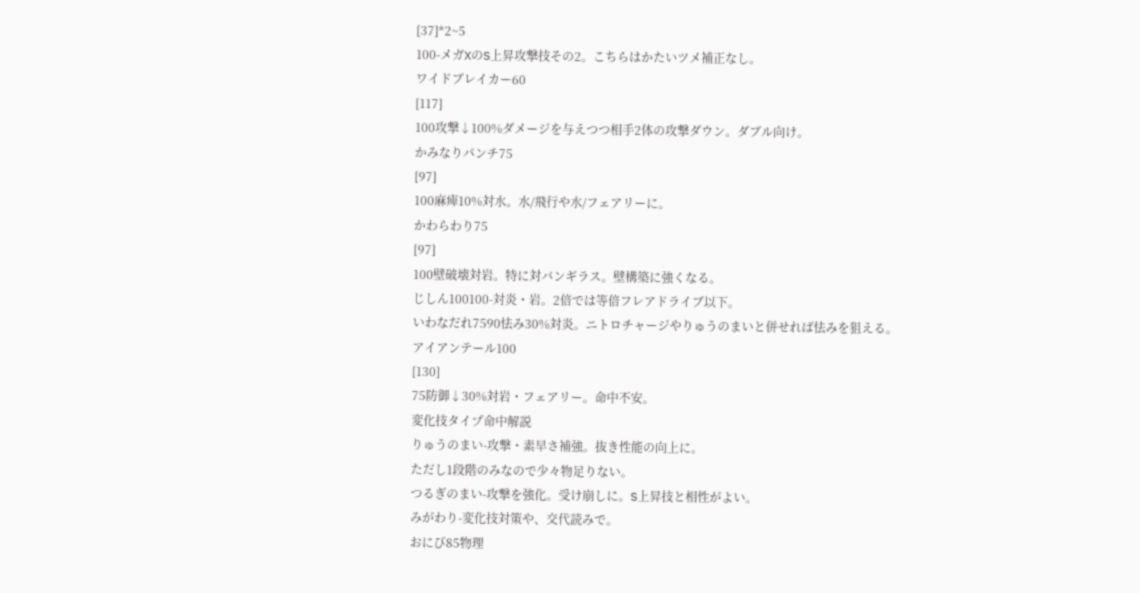[37]*2~5
100-メガXのS上昇攻撃技その2。こちらはかたいツメ補正なし。
ワイドブレイカー60
[117]
100攻撃↓100%ダメージを与えつつ相手2体の攻撃ダウン。ダブル向け。
かみなりパンチ75
[97]
100麻痺10%対水。水/飛行や水/フェアリーに。
かわらわり75
[97]
100壁破壊対岩。特に対バンギラス。壁構築に強くなる。
じしん100100-対炎・岩。2倍では等倍フレアドライブ以下。
いわなだれ7590怯み30%対炎。ニトロチャージやりゅうのまいと併せれば怯みを狙える。
アイアンテール100
[130]
75防御↓30%対岩・フェアリー。命中不安。
変化技タイプ命中解説
りゅうのまい-攻撃・素早さ補強。抜き性能の向上に。
ただし1段階のみなので少々物足りない。
つるぎのまい-攻撃を強化。受け崩しに。S上昇技と相性がよい。
みがわり-変化技対策や、交代読みで。
おにび85物理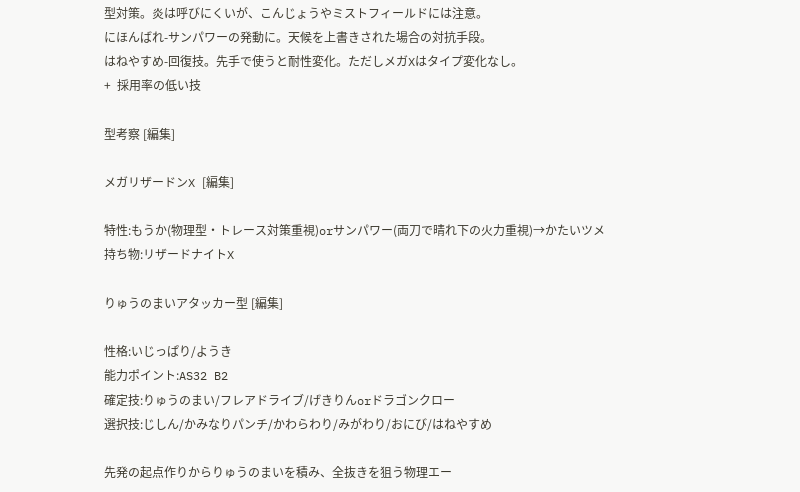型対策。炎は呼びにくいが、こんじょうやミストフィールドには注意。
にほんばれ-サンパワーの発動に。天候を上書きされた場合の対抗手段。
はねやすめ-回復技。先手で使うと耐性変化。ただしメガXはタイプ変化なし。
+  採用率の低い技

型考察 [編集]

メガリザードンX [編集]

特性:もうか(物理型・トレース対策重視)orサンパワー(両刀で晴れ下の火力重視)→かたいツメ
持ち物:リザードナイトX

りゅうのまいアタッカー型 [編集]

性格:いじっぱり/ようき
能力ポイント:AS32 B2
確定技:りゅうのまい/フレアドライブ/げきりんorドラゴンクロー
選択技:じしん/かみなりパンチ/かわらわり/みがわり/おにび/はねやすめ

先発の起点作りからりゅうのまいを積み、全抜きを狙う物理エー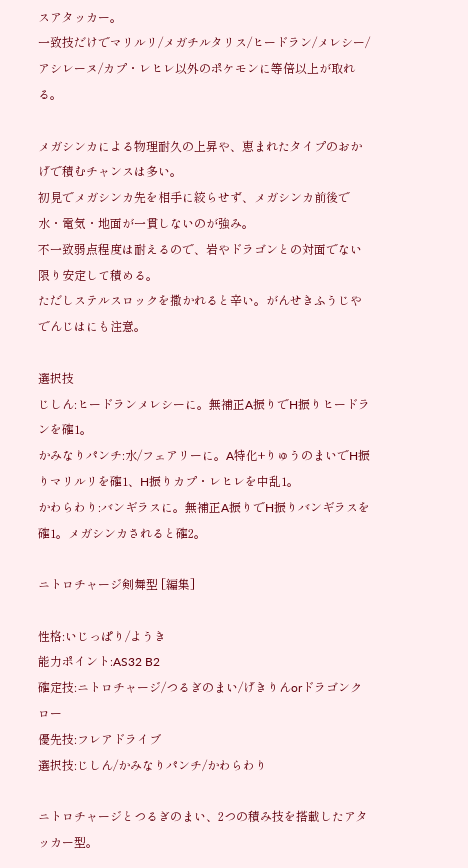スアタッカー。
一致技だけでマリルリ/メガチルタリス/ヒードラン/メレシー/アシレーヌ/カプ・レヒレ以外のポケモンに等倍以上が取れる。

メガシンカによる物理耐久の上昇や、恵まれたタイプのおかげで積むチャンスは多い。
初見でメガシンカ先を相手に絞らせず、メガシンカ前後で水・電気・地面が一貫しないのが強み。
不一致弱点程度は耐えるので、岩やドラゴンとの対面でない限り安定して積める。
ただしステルスロックを撒かれると辛い。がんせきふうじやでんじはにも注意。

選択技
じしん:ヒードランメレシーに。無補正A振りでH振りヒードランを確1。
かみなりパンチ:水/フェアリーに。A特化+りゅうのまいでH振りマリルリを確1、H振りカプ・レヒレを中乱1。
かわらわり:バンギラスに。無補正A振りでH振りバンギラスを確1。メガシンカされると確2。

ニトロチャージ剣舞型 [編集]

性格:いじっぱり/ようき
能力ポイント:AS32 B2
確定技:ニトロチャージ/つるぎのまい/げきりんorドラゴンクロー
優先技:フレアドライブ
選択技:じしん/かみなりパンチ/かわらわり

ニトロチャージとつるぎのまい、2つの積み技を搭載したアタッカー型。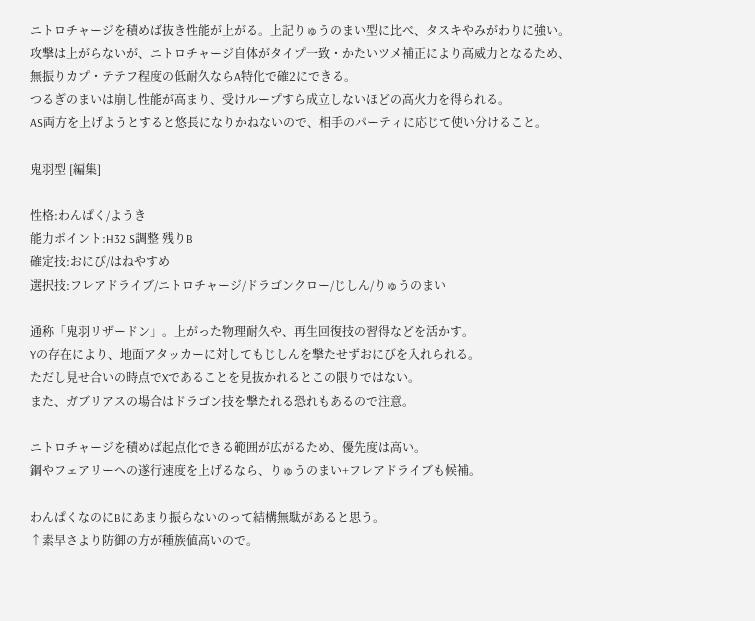ニトロチャージを積めば抜き性能が上がる。上記りゅうのまい型に比べ、タスキやみがわりに強い。
攻撃は上がらないが、ニトロチャージ自体がタイプ一致・かたいツメ補正により高威力となるため、
無振りカプ・テテフ程度の低耐久ならA特化で確2にできる。
つるぎのまいは崩し性能が高まり、受けループすら成立しないほどの高火力を得られる。
AS両方を上げようとすると悠長になりかねないので、相手のパーティに応じて使い分けること。

鬼羽型 [編集]

性格:わんぱく/ようき
能力ポイント:H32 S調整 残りB
確定技:おにび/はねやすめ
選択技:フレアドライブ/ニトロチャージ/ドラゴンクロー/じしん/りゅうのまい

通称「鬼羽リザードン」。上がった物理耐久や、再生回復技の習得などを活かす。
Yの存在により、地面アタッカーに対してもじしんを撃たせずおにびを入れられる。
ただし見せ合いの時点でXであることを見抜かれるとこの限りではない。
また、ガブリアスの場合はドラゴン技を撃たれる恐れもあるので注意。

ニトロチャージを積めば起点化できる範囲が広がるため、優先度は高い。
鋼やフェアリーへの遂行速度を上げるなら、りゅうのまい+フレアドライブも候補。

わんぱくなのにBにあまり振らないのって結構無駄があると思う。
↑素早さより防御の方が種族値高いので。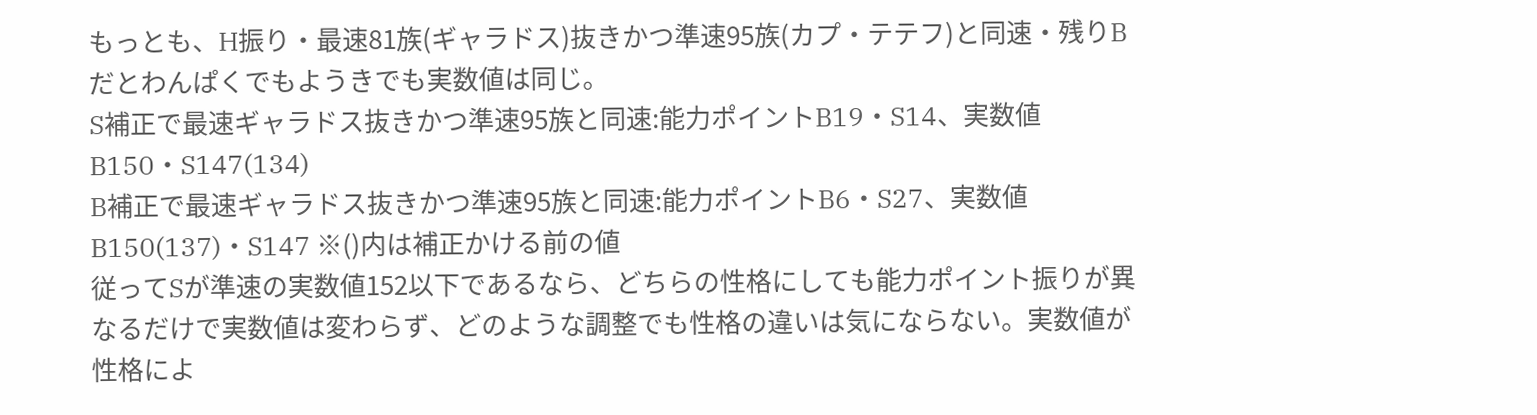もっとも、H振り・最速81族(ギャラドス)抜きかつ準速95族(カプ・テテフ)と同速・残りBだとわんぱくでもようきでも実数値は同じ。
S補正で最速ギャラドス抜きかつ準速95族と同速:能力ポイントB19・S14、実数値B150・S147(134)
B補正で最速ギャラドス抜きかつ準速95族と同速:能力ポイントB6・S27、実数値B150(137)・S147 ※()内は補正かける前の値
従ってSが準速の実数値152以下であるなら、どちらの性格にしても能力ポイント振りが異なるだけで実数値は変わらず、どのような調整でも性格の違いは気にならない。実数値が性格によ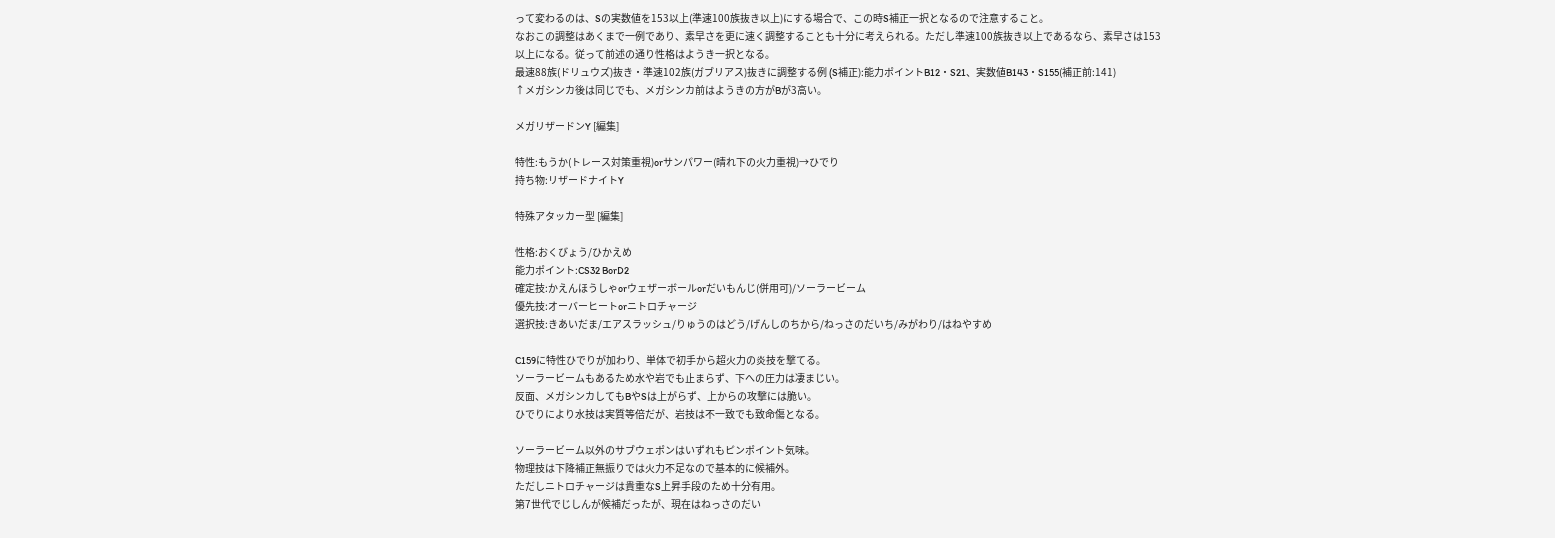って変わるのは、Sの実数値を153以上(準速100族抜き以上)にする場合で、この時S補正一択となるので注意すること。
なおこの調整はあくまで一例であり、素早さを更に速く調整することも十分に考えられる。ただし準速100族抜き以上であるなら、素早さは153以上になる。従って前述の通り性格はようき一択となる。
最速88族(ドリュウズ)抜き・準速102族(ガブリアス)抜きに調整する例 (S補正):能力ポイントB12・S21、実数値B143・S155(補正前:141)
↑メガシンカ後は同じでも、メガシンカ前はようきの方がBが3高い。

メガリザードンY [編集]

特性:もうか(トレース対策重視)orサンパワー(晴れ下の火力重視)→ひでり
持ち物:リザードナイトY

特殊アタッカー型 [編集]

性格:おくびょう/ひかえめ
能力ポイント:CS32 BorD2
確定技:かえんほうしゃorウェザーボールorだいもんじ(併用可)/ソーラービーム
優先技:オーバーヒートorニトロチャージ
選択技:きあいだま/エアスラッシュ/りゅうのはどう/げんしのちから/ねっさのだいち/みがわり/はねやすめ

C159に特性ひでりが加わり、単体で初手から超火力の炎技を撃てる。
ソーラービームもあるため水や岩でも止まらず、下への圧力は凄まじい。
反面、メガシンカしてもBやSは上がらず、上からの攻撃には脆い。
ひでりにより水技は実質等倍だが、岩技は不一致でも致命傷となる。

ソーラービーム以外のサブウェポンはいずれもピンポイント気味。
物理技は下降補正無振りでは火力不足なので基本的に候補外。
ただしニトロチャージは貴重なS上昇手段のため十分有用。
第7世代でじしんが候補だったが、現在はねっさのだい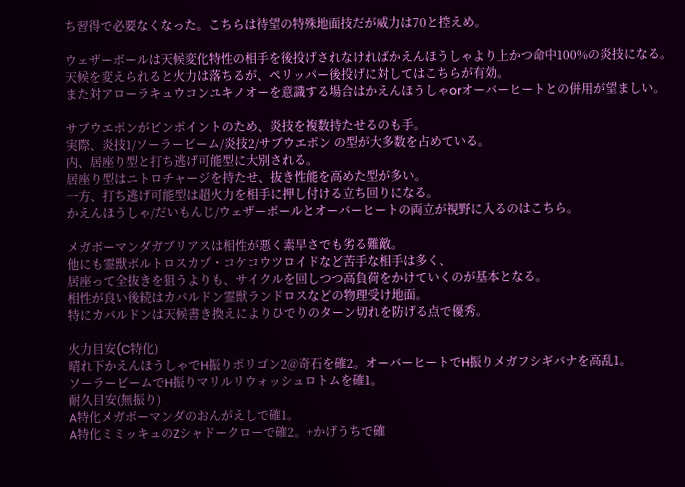ち習得で必要なくなった。こちらは待望の特殊地面技だが威力は70と控えめ。

ウェザーボールは天候変化特性の相手を後投げされなければかえんほうしゃより上かつ命中100%の炎技になる。
天候を変えられると火力は落ちるが、ペリッパー後投げに対してはこちらが有効。
また対アローラキュウコンユキノオーを意識する場合はかえんほうしゃorオーバーヒートとの併用が望ましい。

サブウエポンがピンポイントのため、炎技を複数持たせるのも手。
実際、炎技1/ソーラービーム/炎技2/サブウエポン の型が大多数を占めている。
内、居座り型と打ち逃げ可能型に大別される。
居座り型はニトロチャージを持たせ、抜き性能を高めた型が多い。
一方、打ち逃げ可能型は超火力を相手に押し付ける立ち回りになる。
かえんほうしゃ/だいもんじ/ウェザーボールとオーバーヒートの両立が視野に入るのはこちら。

メガボーマンダガブリアスは相性が悪く素早さでも劣る難敵。
他にも霊獣ボルトロスカプ・コケコウツロイドなど苦手な相手は多く、
居座って全抜きを狙うよりも、サイクルを回しつつ高負荷をかけていくのが基本となる。
相性が良い後続はカバルドン霊獣ランドロスなどの物理受け地面。
特にカバルドンは天候書き換えによりひでりのターン切れを防げる点で優秀。

火力目安(C特化)
晴れ下かえんほうしゃでH振りポリゴン2@奇石を確2。オーバーヒートでH振りメガフシギバナを高乱1。
ソーラービームでH振りマリルリウォッシュロトムを確1。
耐久目安(無振り)
A特化メガボーマンダのおんがえしで確1。
A特化ミミッキュのZシャドークローで確2。+かげうちで確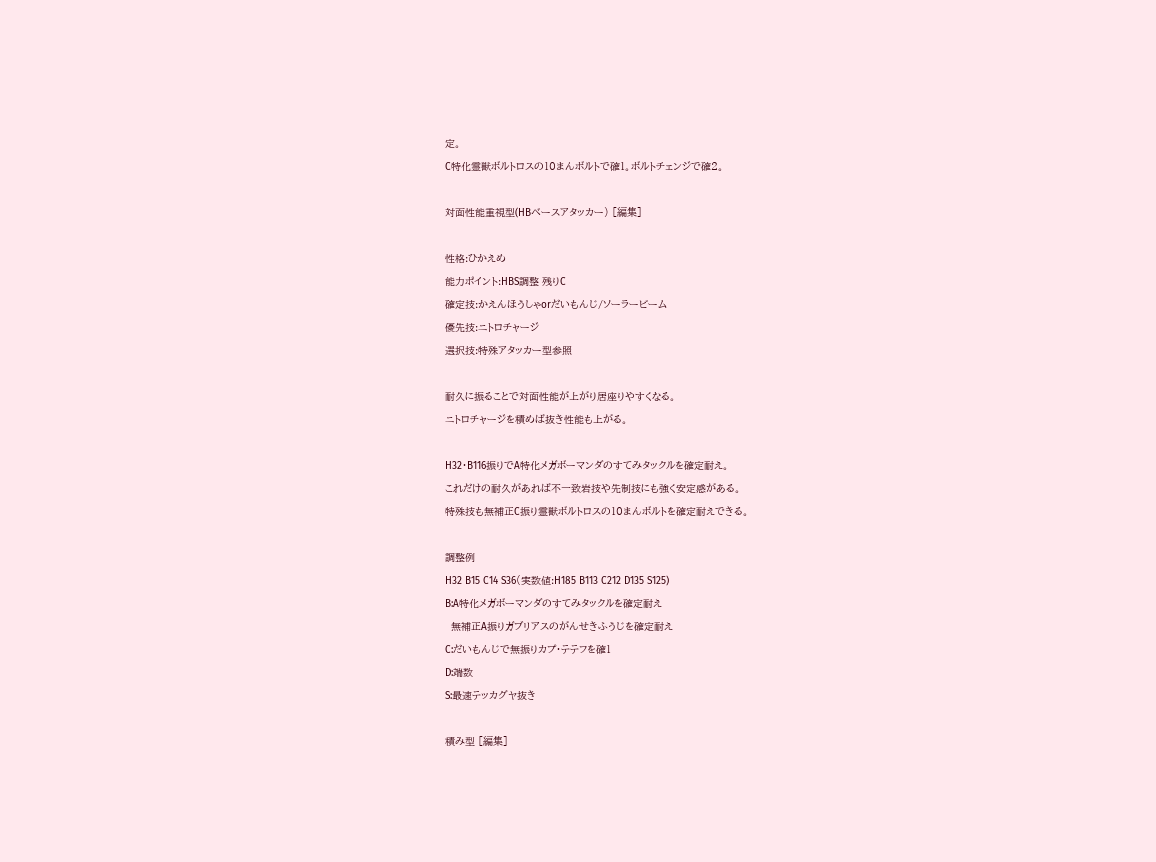定。
C特化霊獣ボルトロスの10まんボルトで確1。ボルトチェンジで確2。

対面性能重視型(HBベースアタッカー) [編集]

性格:ひかえめ
能力ポイント:HBS調整 残りC
確定技:かえんほうしゃorだいもんじ/ソーラービーム
優先技:ニトロチャージ
選択技:特殊アタッカー型参照

耐久に振ることで対面性能が上がり居座りやすくなる。
ニトロチャージを積めば抜き性能も上がる。

H32・B116振りでA特化メガボーマンダのすてみタックルを確定耐え。
これだけの耐久があれば不一致岩技や先制技にも強く安定感がある。
特殊技も無補正C振り霊獣ボルトロスの10まんボルトを確定耐えできる。

調整例
H32 B15 C14 S36(実数値:H185 B113 C212 D135 S125)
B:A特化メガボーマンダのすてみタックルを確定耐え
  無補正A振りガブリアスのがんせきふうじを確定耐え
C:だいもんじで無振りカプ・テテフを確1
D:端数
S:最速テッカグヤ抜き

積み型 [編集]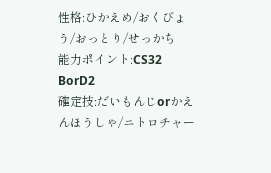性格:ひかえめ/おくびょう/おっとり/せっかち
能力ポイント:CS32 BorD2
確定技:だいもんじorかえんほうしゃ/ニトロチャー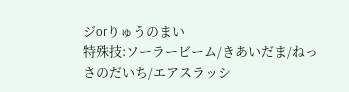ジorりゅうのまい
特殊技:ソーラービーム/きあいだま/ねっさのだいち/エアスラッシ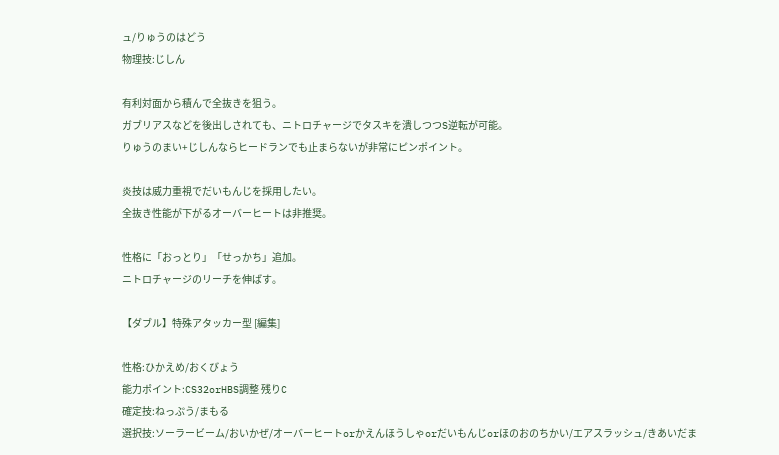ュ/りゅうのはどう
物理技:じしん

有利対面から積んで全抜きを狙う。
ガブリアスなどを後出しされても、ニトロチャージでタスキを潰しつつS逆転が可能。
りゅうのまい+じしんならヒードランでも止まらないが非常にピンポイント。

炎技は威力重視でだいもんじを採用したい。
全抜き性能が下がるオーバーヒートは非推奨。

性格に「おっとり」「せっかち」追加。
ニトロチャージのリーチを伸ばす。

【ダブル】特殊アタッカー型 [編集]

性格:ひかえめ/おくびょう
能力ポイント:CS32orHBS調整 残りC
確定技:ねっぷう/まもる
選択技:ソーラービーム/おいかぜ/オーバーヒートorかえんほうしゃorだいもんじorほのおのちかい/エアスラッシュ/きあいだま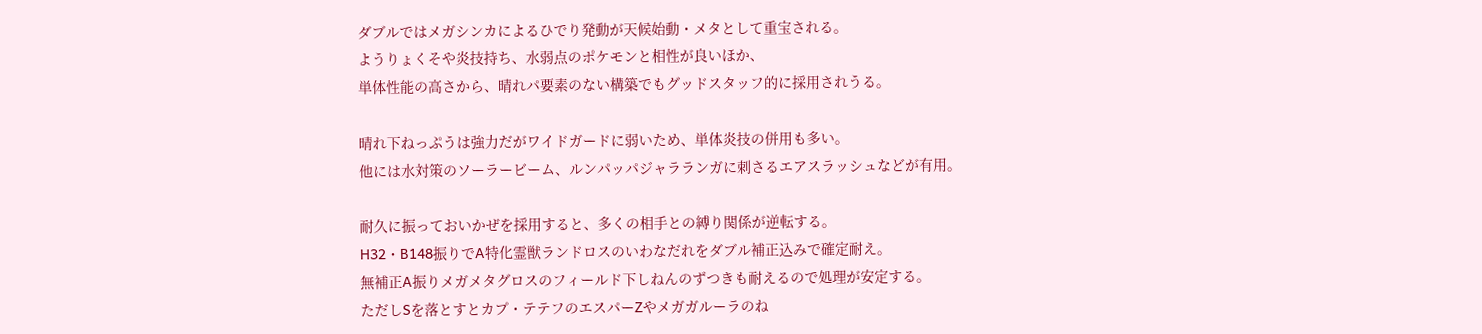ダブルではメガシンカによるひでり発動が天候始動・メタとして重宝される。
ようりょくそや炎技持ち、水弱点のポケモンと相性が良いほか、
単体性能の高さから、晴れパ要素のない構築でもグッドスタッフ的に採用されうる。

晴れ下ねっぷうは強力だがワイドガードに弱いため、単体炎技の併用も多い。
他には水対策のソーラービーム、ルンパッパジャラランガに刺さるエアスラッシュなどが有用。

耐久に振っておいかぜを採用すると、多くの相手との縛り関係が逆転する。
H32・B148振りでA特化霊獣ランドロスのいわなだれをダブル補正込みで確定耐え。
無補正A振りメガメタグロスのフィールド下しねんのずつきも耐えるので処理が安定する。
ただしSを落とすとカプ・テテフのエスパーZやメガガルーラのね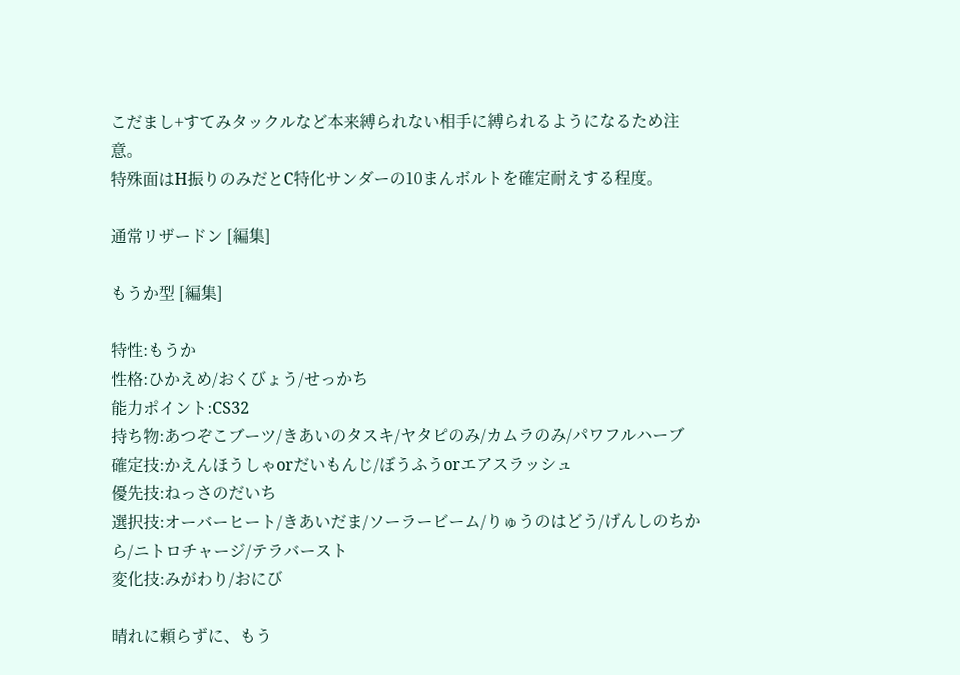こだまし+すてみタックルなど本来縛られない相手に縛られるようになるため注意。
特殊面はH振りのみだとC特化サンダーの10まんボルトを確定耐えする程度。

通常リザードン [編集]

もうか型 [編集]

特性:もうか
性格:ひかえめ/おくびょう/せっかち
能力ポイント:CS32
持ち物:あつぞこブーツ/きあいのタスキ/ヤタピのみ/カムラのみ/パワフルハーブ
確定技:かえんほうしゃorだいもんじ/ぼうふうorエアスラッシュ
優先技:ねっさのだいち
選択技:オーバーヒート/きあいだま/ソーラービーム/りゅうのはどう/げんしのちから/ニトロチャージ/テラバースト
変化技:みがわり/おにび

晴れに頼らずに、もう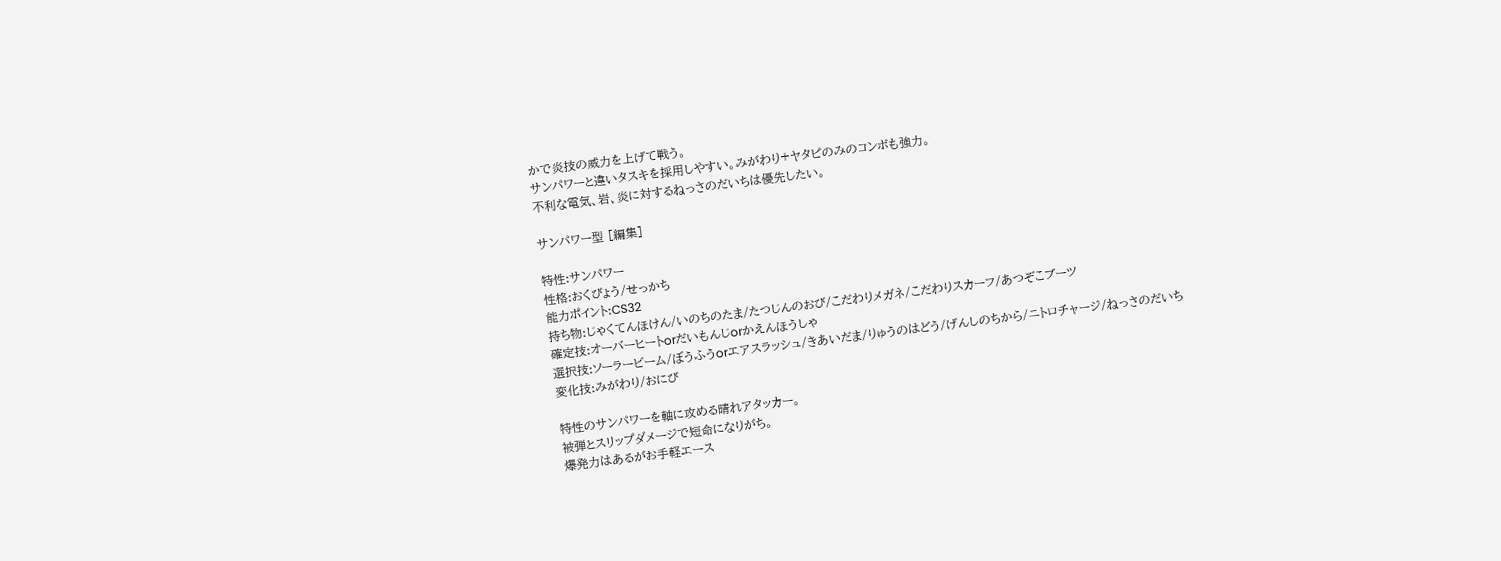かで炎技の威力を上げて戦う。
サンパワーと違いタスキを採用しやすい。みがわり+ヤタピのみのコンボも強力。
不利な電気、岩、炎に対するねっさのだいちは優先したい。

サンパワー型 [編集]

特性:サンパワー
性格:おくびょう/せっかち
能力ポイント:CS32
持ち物:じゃくてんほけん/いのちのたま/たつじんのおび/こだわりメガネ/こだわりスカーフ/あつぞこブーツ
確定技:オーバーヒートorだいもんじorかえんほうしゃ
選択技:ソーラービーム/ぼうふうorエアスラッシュ/きあいだま/りゅうのはどう/げんしのちから/ニトロチャージ/ねっさのだいち
変化技:みがわり/おにび

特性のサンパワーを軸に攻める晴れアタッカー。
被弾とスリップダメージで短命になりがち。
爆発力はあるがお手軽エース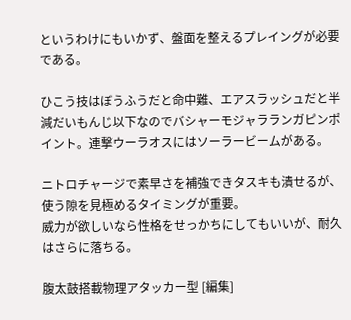というわけにもいかず、盤面を整えるプレイングが必要である。

ひこう技はぼうふうだと命中難、エアスラッシュだと半減だいもんじ以下なのでバシャーモジャラランガピンポイント。連撃ウーラオスにはソーラービームがある。

ニトロチャージで素早さを補強できタスキも潰せるが、使う隙を見極めるタイミングが重要。
威力が欲しいなら性格をせっかちにしてもいいが、耐久はさらに落ちる。

腹太鼓搭載物理アタッカー型 [編集]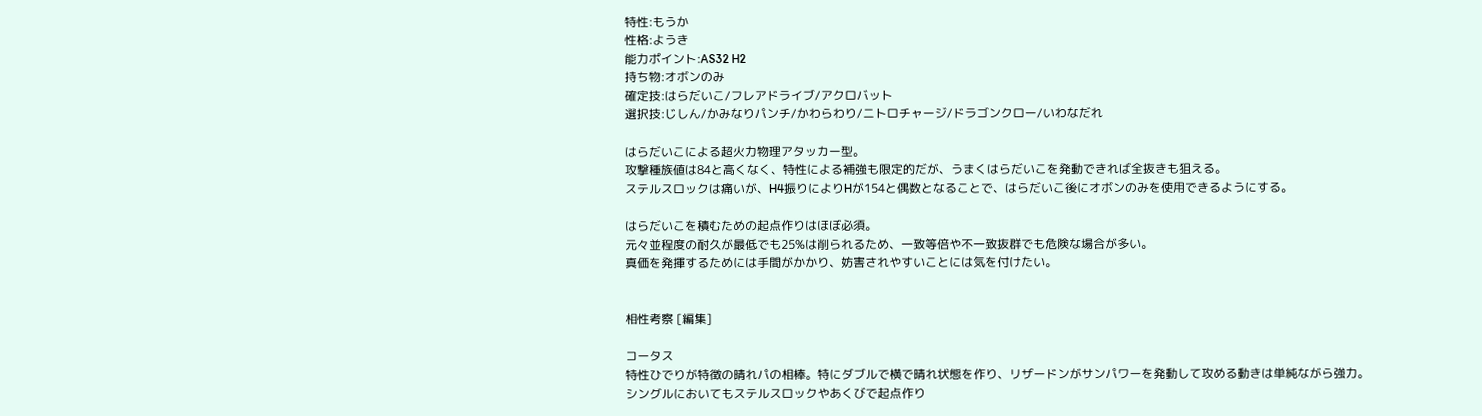特性:もうか
性格:ようき
能力ポイント:AS32 H2
持ち物:オボンのみ
確定技:はらだいこ/フレアドライブ/アクロバット
選択技:じしん/かみなりパンチ/かわらわり/ニトロチャージ/ドラゴンクロー/いわなだれ

はらだいこによる超火力物理アタッカー型。
攻撃種族値は84と高くなく、特性による補強も限定的だが、うまくはらだいこを発動できれば全抜きも狙える。
ステルスロックは痛いが、H4振りによりHが154と偶数となることで、はらだいこ後にオボンのみを使用できるようにする。

はらだいこを積むための起点作りはほぼ必須。
元々並程度の耐久が最低でも25%は削られるため、一致等倍や不一致抜群でも危険な場合が多い。
真価を発揮するためには手間がかかり、妨害されやすいことには気を付けたい。


相性考察 [編集]

コータス
特性ひでりが特徴の晴れパの相棒。特にダブルで横で晴れ状態を作り、リザードンがサンパワーを発動して攻める動きは単純ながら強力。
シングルにおいてもステルスロックやあくびで起点作り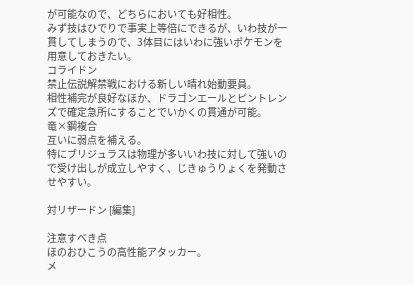が可能なので、どちらにおいても好相性。
みず技はひでりで事実上等倍にできるが、いわ技が一貫してしまうので、3体目にはいわに強いポケモンを用意しておきたい。
コライドン
禁止伝説解禁戦における新しい晴れ始動要員。
相性補完が良好なほか、ドラゴンエールとピントレンズで確定急所にすることでいかくの貫通が可能。
竜×鋼複合
互いに弱点を補える。
特にブリジュラスは物理が多いいわ技に対して強いので受け出しが成立しやすく、じきゅうりょくを発動させやすい。

対リザードン [編集]

注意すべき点
ほのおひこうの高性能アタッカー。
メ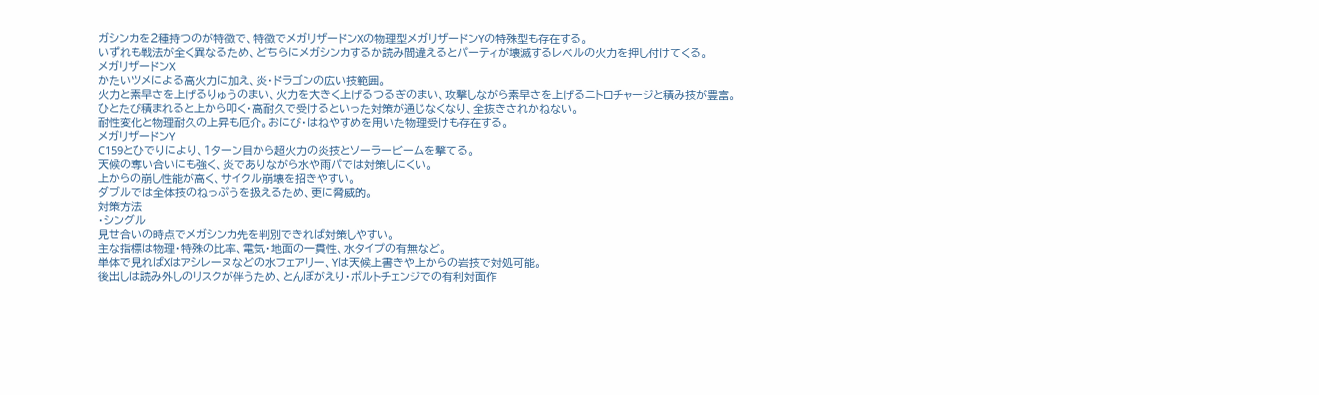ガシンカを2種持つのが特徴で、特徴でメガリザードンXの物理型メガリザードンYの特殊型も存在する。
いずれも戦法が全く異なるため、どちらにメガシンカするか読み間違えるとパーティが壊滅するレベルの火力を押し付けてくる。
メガリザードンX
かたいツメによる高火力に加え、炎・ドラゴンの広い技範囲。
火力と素早さを上げるりゅうのまい、火力を大きく上げるつるぎのまい、攻撃しながら素早さを上げるニトロチャージと積み技が豊富。
ひとたび積まれると上から叩く・高耐久で受けるといった対策が通じなくなり、全抜きされかねない。
耐性変化と物理耐久の上昇も厄介。おにび・はねやすめを用いた物理受けも存在する。
メガリザードンY
C159とひでりにより、1ターン目から超火力の炎技とソーラービームを撃てる。
天候の奪い合いにも強く、炎でありながら水や雨パでは対策しにくい。
上からの崩し性能が高く、サイクル崩壊を招きやすい。
ダブルでは全体技のねっぷうを扱えるため、更に脅威的。
対策方法
・シングル
見せ合いの時点でメガシンカ先を判別できれば対策しやすい。
主な指標は物理・特殊の比率、電気・地面の一貫性、水タイプの有無など。
単体で見ればXはアシレーヌなどの水フェアリー、Yは天候上書きや上からの岩技で対処可能。
後出しは読み外しのリスクが伴うため、とんぼがえり・ボルトチェンジでの有利対面作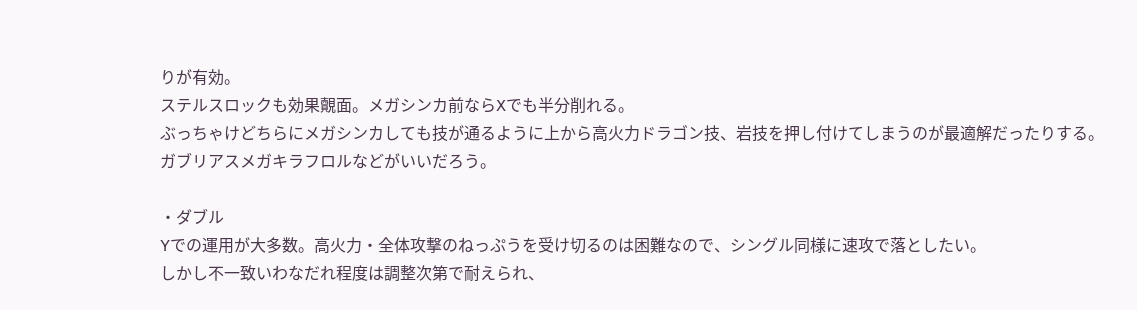りが有効。
ステルスロックも効果覿面。メガシンカ前ならXでも半分削れる。
ぶっちゃけどちらにメガシンカしても技が通るように上から高火力ドラゴン技、岩技を押し付けてしまうのが最適解だったりする。
ガブリアスメガキラフロルなどがいいだろう。

・ダブル
Yでの運用が大多数。高火力・全体攻撃のねっぷうを受け切るのは困難なので、シングル同様に速攻で落としたい。
しかし不一致いわなだれ程度は調整次第で耐えられ、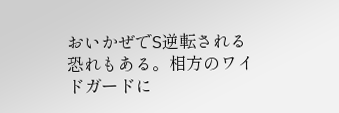おいかぜでS逆転される恐れもある。相方のワイドガードに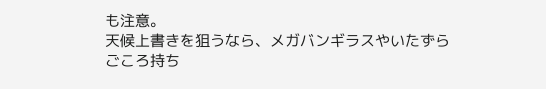も注意。
天候上書きを狙うなら、メガバンギラスやいたずらごころ持ち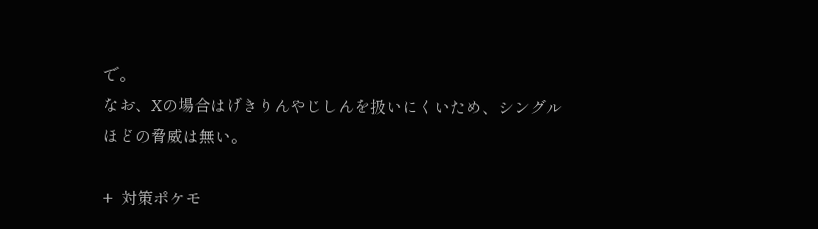で。
なお、Xの場合はげきりんやじしんを扱いにくいため、シングルほどの脅威は無い。

+  対策ポケモ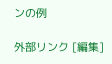ンの例

外部リンク [編集]